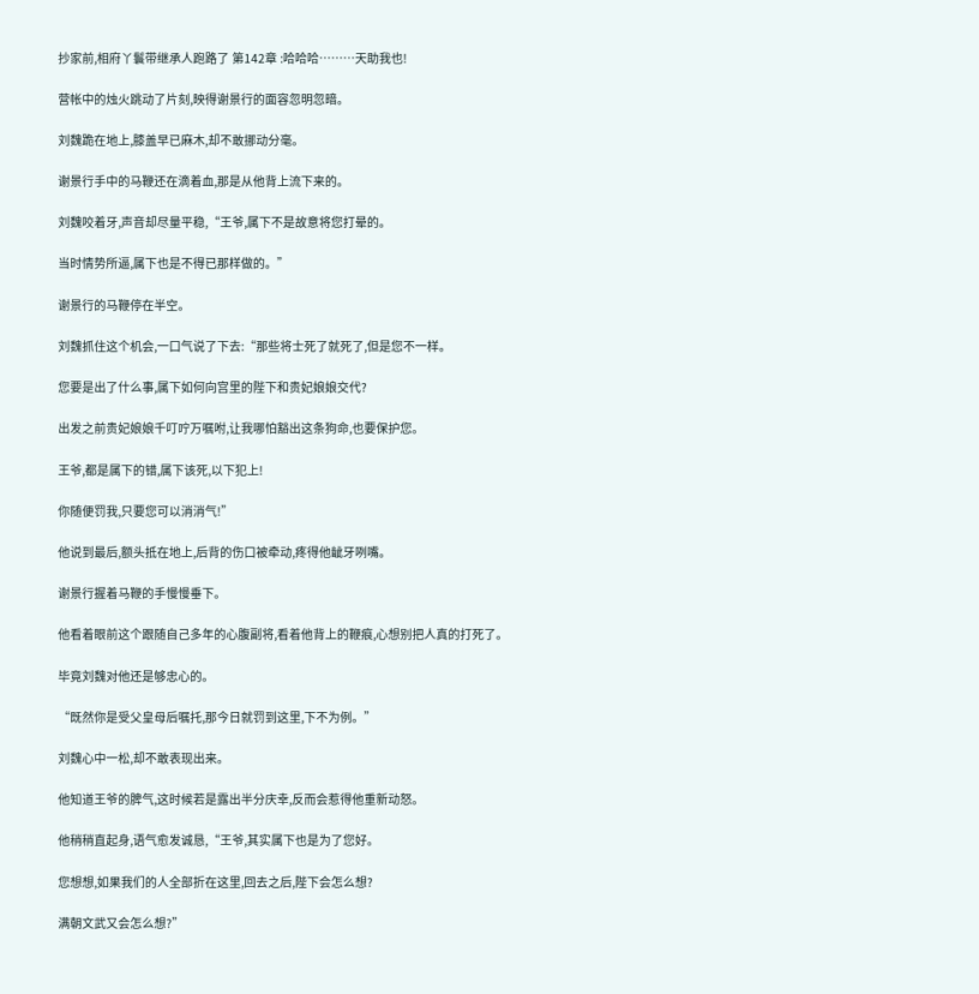抄家前,相府丫鬟带继承人跑路了 第142章 :哈哈哈………天助我也!

营帐中的烛火跳动了片刻,映得谢景行的面容忽明忽暗。

刘魏跪在地上,膝盖早已麻木,却不敢挪动分毫。

谢景行手中的马鞭还在滴着血,那是从他背上流下来的。

刘魏咬着牙,声音却尽量平稳,“王爷,属下不是故意将您打晕的。

当时情势所逼,属下也是不得已那样做的。”

谢景行的马鞭停在半空。

刘魏抓住这个机会,一口气说了下去:“那些将士死了就死了,但是您不一样。

您要是出了什么事,属下如何向宫里的陛下和贵妃娘娘交代?

出发之前贵妃娘娘千叮咛万嘱咐,让我哪怕豁出这条狗命,也要保护您。

王爷,都是属下的错,属下该死,以下犯上!

你随便罚我,只要您可以消消气!”

他说到最后,额头抵在地上,后背的伤口被牵动,疼得他龇牙咧嘴。

谢景行握着马鞭的手慢慢垂下。

他看着眼前这个跟随自己多年的心腹副将,看着他背上的鞭痕,心想别把人真的打死了。

毕竟刘魏对他还是够忠心的。

“既然你是受父皇母后嘱托,那今日就罚到这里,下不为例。”

刘魏心中一松,却不敢表现出来。

他知道王爷的脾气,这时候若是露出半分庆幸,反而会惹得他重新动怒。

他稍稍直起身,语气愈发诚恳,“王爷,其实属下也是为了您好。

您想想,如果我们的人全部折在这里,回去之后,陛下会怎么想?

满朝文武又会怎么想?”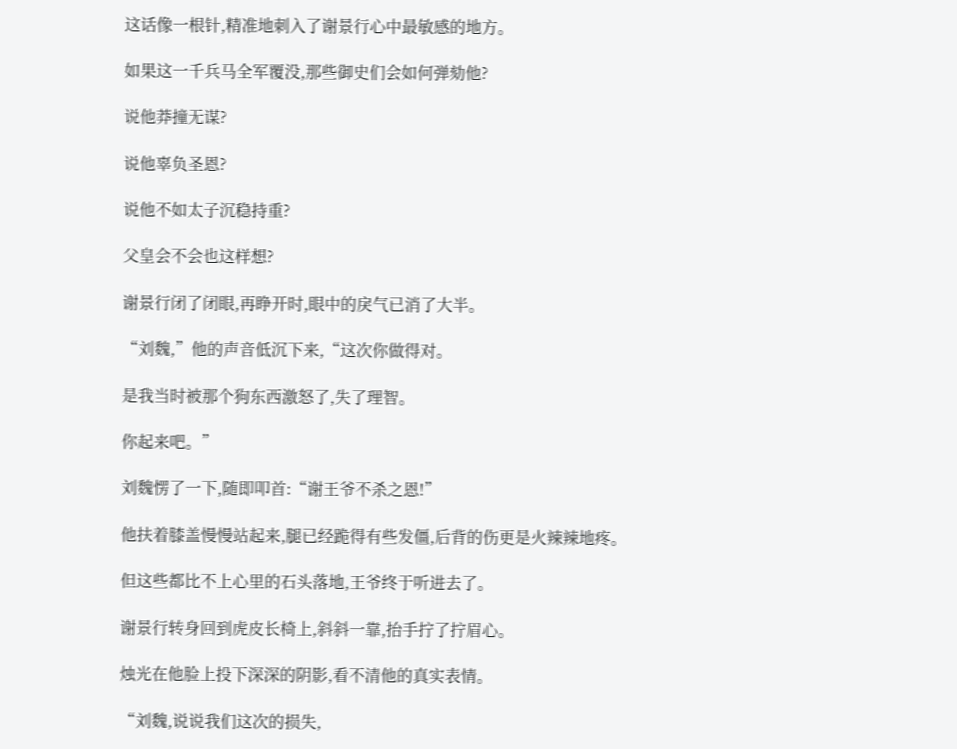这话像一根针,精准地刺入了谢景行心中最敏感的地方。

如果这一千兵马全军覆没,那些御史们会如何弹劾他?

说他莽撞无谋?

说他辜负圣恩?

说他不如太子沉稳持重?

父皇会不会也这样想?

谢景行闭了闭眼,再睁开时,眼中的戾气已消了大半。

“刘魏,”他的声音低沉下来,“这次你做得对。

是我当时被那个狗东西激怒了,失了理智。

你起来吧。”

刘魏愣了一下,随即叩首:“谢王爷不杀之恩!”

他扶着膝盖慢慢站起来,腿已经跪得有些发僵,后背的伤更是火辣辣地疼。

但这些都比不上心里的石头落地,王爷终于听进去了。

谢景行转身回到虎皮长椅上,斜斜一靠,抬手拧了拧眉心。

烛光在他脸上投下深深的阴影,看不清他的真实表情。

“刘魏,说说我们这次的损失,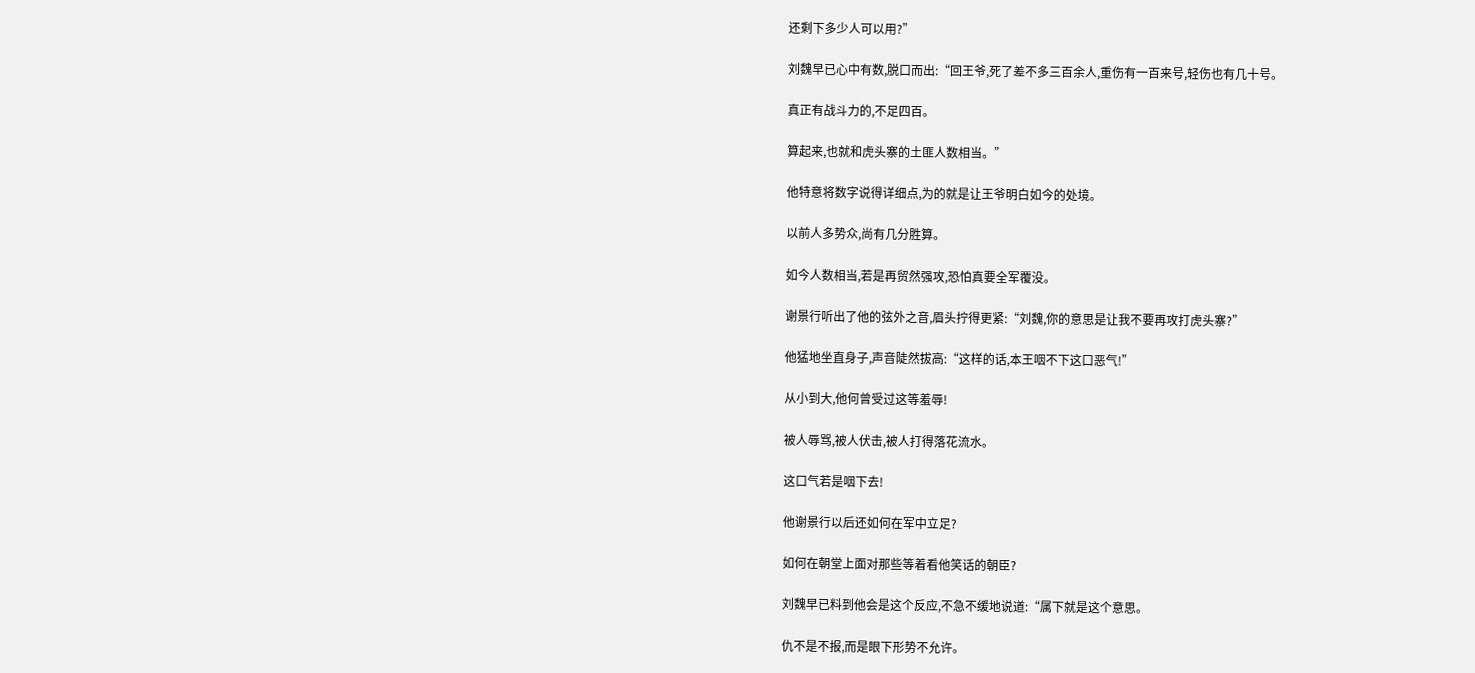还剩下多少人可以用?”

刘魏早已心中有数,脱口而出:“回王爷,死了差不多三百余人,重伤有一百来号,轻伤也有几十号。

真正有战斗力的,不足四百。

算起来,也就和虎头寨的土匪人数相当。”

他特意将数字说得详细点,为的就是让王爷明白如今的处境。

以前人多势众,尚有几分胜算。

如今人数相当,若是再贸然强攻,恐怕真要全军覆没。

谢景行听出了他的弦外之音,眉头拧得更紧:“刘魏,你的意思是让我不要再攻打虎头寨?”

他猛地坐直身子,声音陡然拔高:“这样的话,本王咽不下这口恶气!”

从小到大,他何曾受过这等羞辱!

被人辱骂,被人伏击,被人打得落花流水。

这口气若是咽下去!

他谢景行以后还如何在军中立足?

如何在朝堂上面对那些等着看他笑话的朝臣?

刘魏早已料到他会是这个反应,不急不缓地说道:“属下就是这个意思。

仇不是不报,而是眼下形势不允许。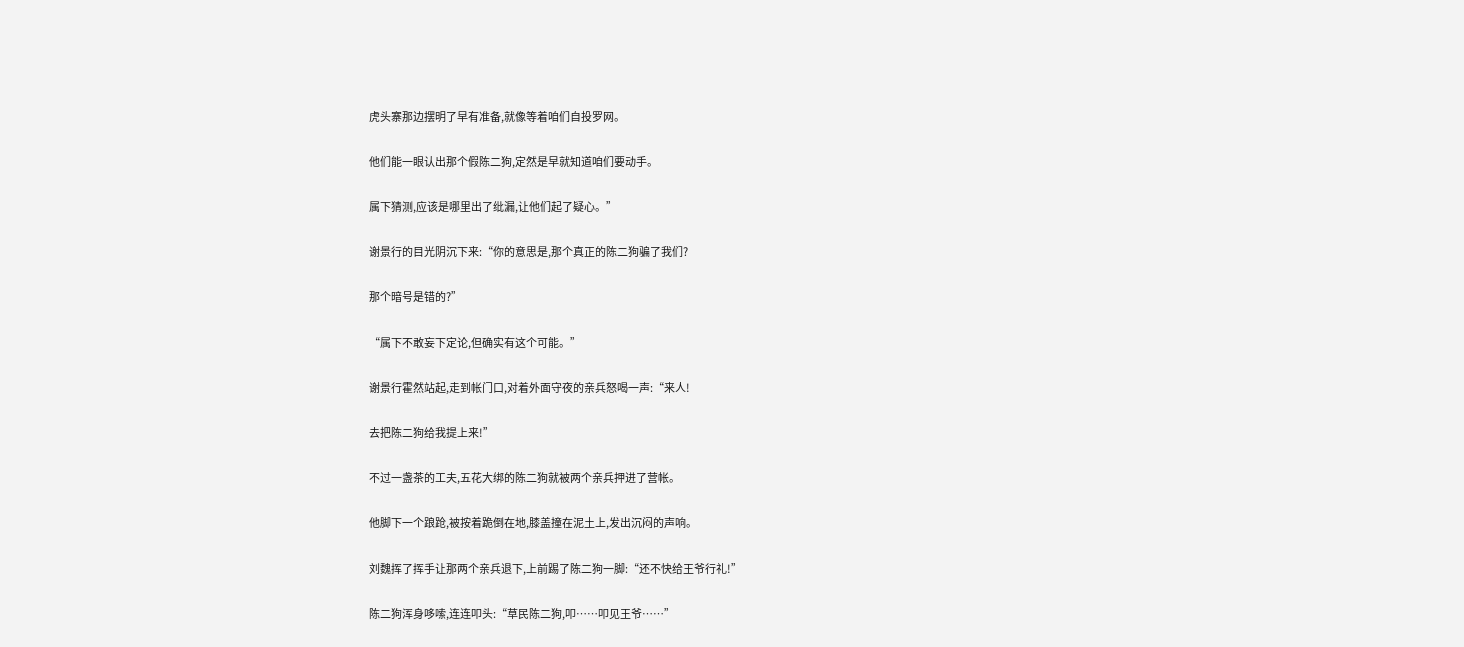虎头寨那边摆明了早有准备,就像等着咱们自投罗网。

他们能一眼认出那个假陈二狗,定然是早就知道咱们要动手。

属下猜测,应该是哪里出了纰漏,让他们起了疑心。”

谢景行的目光阴沉下来:“你的意思是,那个真正的陈二狗骗了我们?

那个暗号是错的?”

“属下不敢妄下定论,但确实有这个可能。”

谢景行霍然站起,走到帐门口,对着外面守夜的亲兵怒喝一声:“来人!

去把陈二狗给我提上来!”

不过一盏茶的工夫,五花大绑的陈二狗就被两个亲兵押进了营帐。

他脚下一个踉跄,被按着跪倒在地,膝盖撞在泥土上,发出沉闷的声响。

刘魏挥了挥手让那两个亲兵退下,上前踢了陈二狗一脚:“还不快给王爷行礼!”

陈二狗浑身哆嗦,连连叩头:“草民陈二狗,叩……叩见王爷……”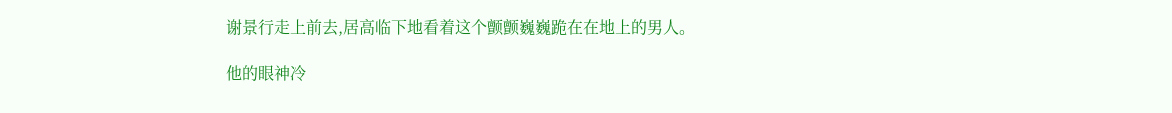谢景行走上前去,居高临下地看着这个颤颤巍巍跪在在地上的男人。

他的眼神冷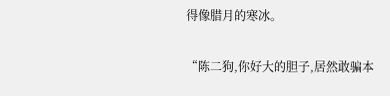得像腊月的寒冰。

“陈二狗,你好大的胆子,居然敢骗本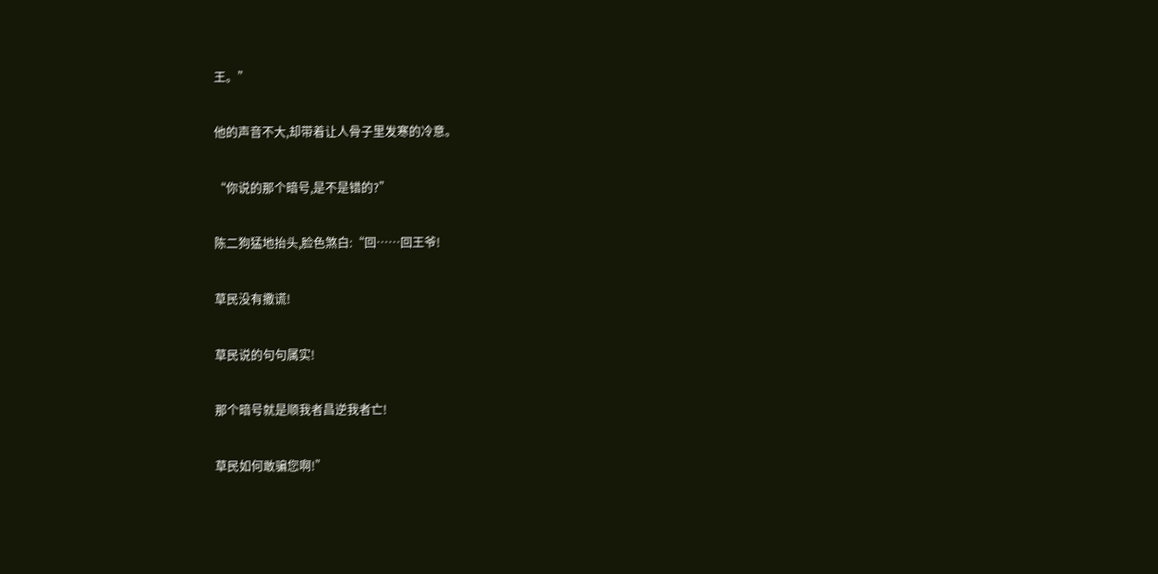王。”

他的声音不大,却带着让人骨子里发寒的冷意。

“你说的那个暗号,是不是错的?”

陈二狗猛地抬头,脸色煞白:“回……回王爷!

草民没有撒谎!

草民说的句句属实!

那个暗号就是顺我者昌逆我者亡!

草民如何敢骗您啊!”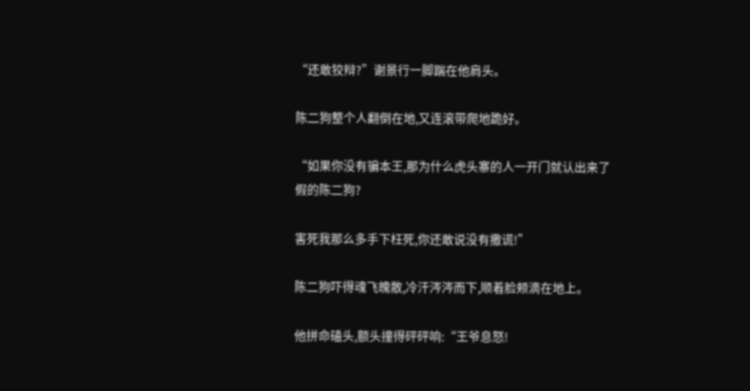“还敢狡辩?”谢景行一脚踹在他肩头。

陈二狗整个人翻倒在地,又连滚带爬地跪好。

“如果你没有骗本王,那为什么虎头寨的人一开门就认出来了假的陈二狗?

害死我那么多手下枉死,你还敢说没有撒谎!”

陈二狗吓得魂飞魄散,冷汗涔涔而下,顺着脸颊滴在地上。

他拼命磕头,额头撞得砰砰响:“王爷息怒!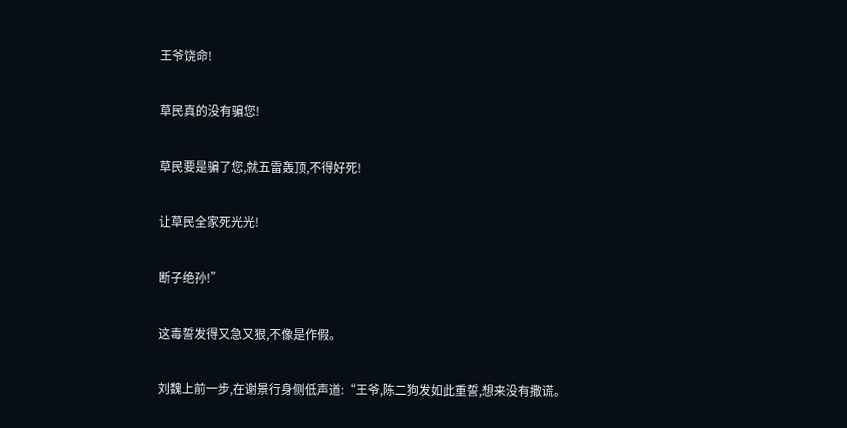王爷饶命!

草民真的没有骗您!

草民要是骗了您,就五雷轰顶,不得好死!

让草民全家死光光!

断子绝孙!”

这毒誓发得又急又狠,不像是作假。

刘魏上前一步,在谢景行身侧低声道:“王爷,陈二狗发如此重誓,想来没有撒谎。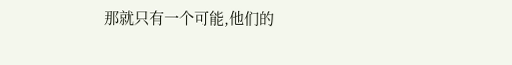那就只有一个可能,他们的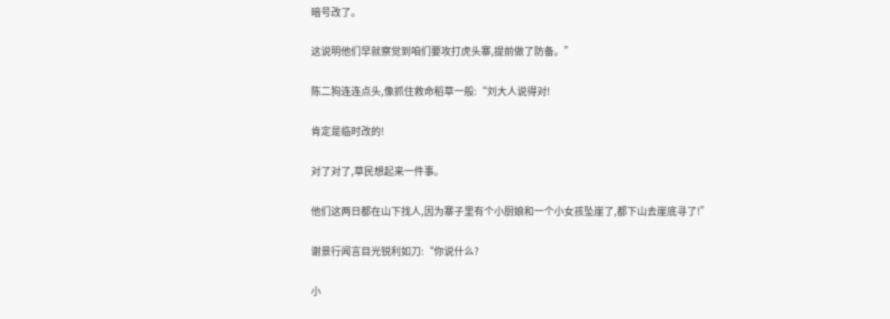暗号改了。

这说明他们早就察觉到咱们要攻打虎头寨,提前做了防备。”

陈二狗连连点头,像抓住救命稻草一般:“刘大人说得对!

肯定是临时改的!

对了对了,草民想起来一件事。

他们这两日都在山下找人,因为寨子里有个小厨娘和一个小女孩坠崖了,都下山去崖底寻了!”

谢景行闻言目光锐利如刀:“你说什么?

小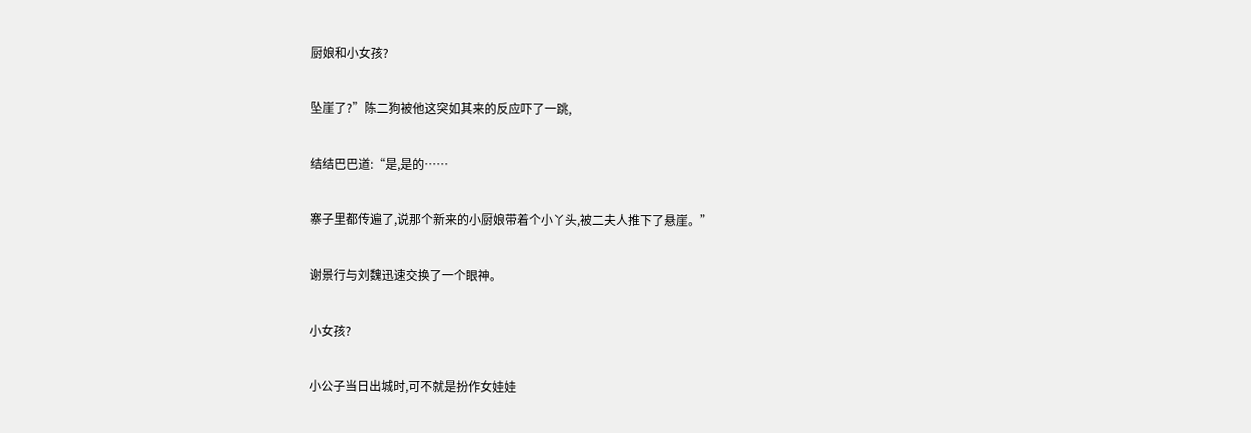厨娘和小女孩?

坠崖了?”陈二狗被他这突如其来的反应吓了一跳,

结结巴巴道:“是,是的……

寨子里都传遍了,说那个新来的小厨娘带着个小丫头,被二夫人推下了悬崖。”

谢景行与刘魏迅速交换了一个眼神。

小女孩?

小公子当日出城时,可不就是扮作女娃娃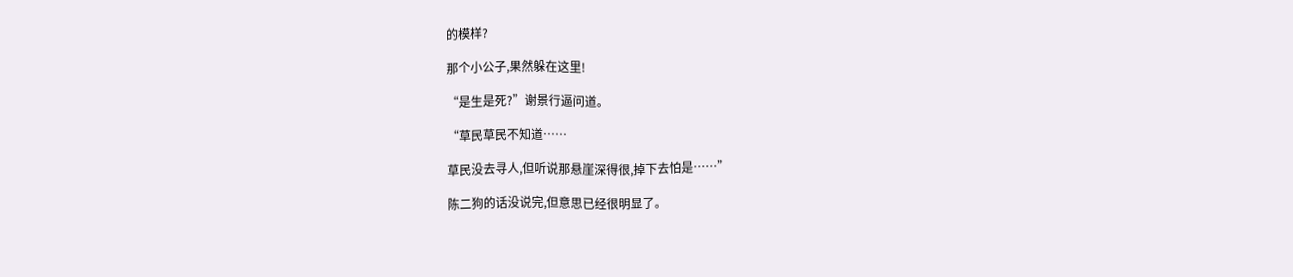的模样?

那个小公子,果然躲在这里!

“是生是死?”谢景行逼问道。

“草民草民不知道……

草民没去寻人,但听说那悬崖深得很,掉下去怕是……”

陈二狗的话没说完,但意思已经很明显了。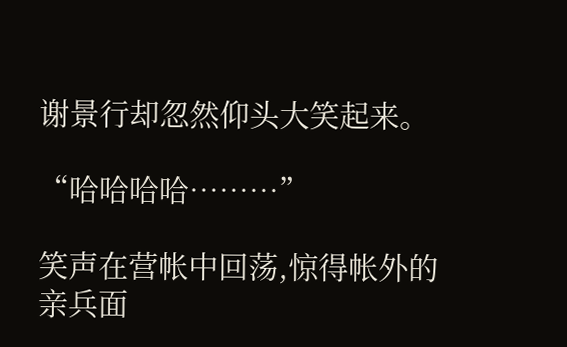谢景行却忽然仰头大笑起来。

“哈哈哈哈………”

笑声在营帐中回荡,惊得帐外的亲兵面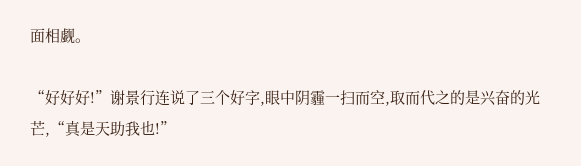面相觑。

“好好好!”谢景行连说了三个好字,眼中阴霾一扫而空,取而代之的是兴奋的光芒,“真是天助我也!”